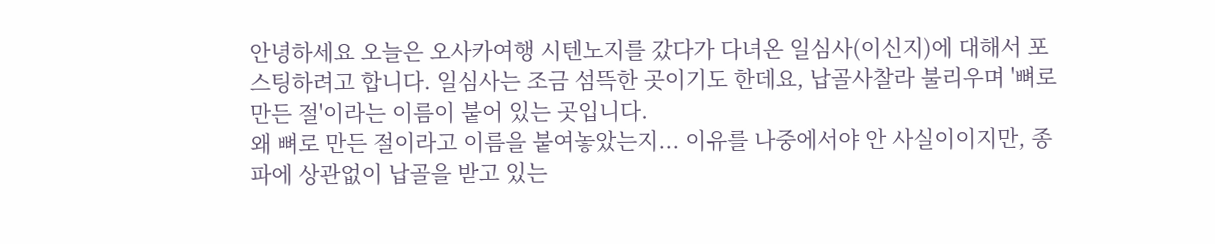안녕하세요 오늘은 오사카여행 시텐노지를 갔다가 다녀온 일심사(이신지)에 대해서 포스팅하려고 합니다. 일심사는 조금 섬뜩한 곳이기도 한데요, 납골사찰라 불리우며 '뼈로 만든 절'이라는 이름이 붙어 있는 곳입니다.
왜 뼈로 만든 절이라고 이름을 붙여놓았는지... 이유를 나중에서야 안 사실이이지만, 종파에 상관없이 납골을 받고 있는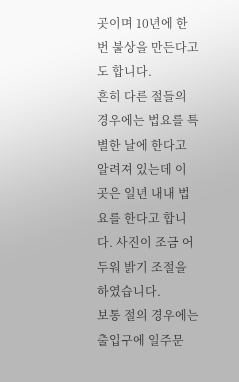곳이며 10년에 한 번 불상을 만든다고도 합니다.
흔히 다른 절들의 경우에는 법요를 특별한 날에 한다고 알려져 있는데 이 곳은 일년 내내 법요를 한다고 합니다. 사진이 조금 어두워 밝기 조절을 하였습니다.
보통 절의 경우에는 출입구에 일주문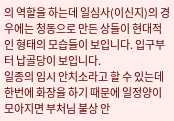의 역할을 하는데 일심사(이신지)의 경우에는 청동으로 만든 상들이 현대적인 형태의 모습들이 보입니다. 입구부터 납골당이 보입니다.
일종의 임시 안치소라고 할 수 있는데 한번에 화장을 하기 때문에 일정양이 모아지면 부처님 불상 안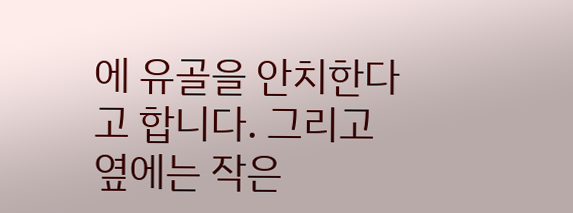에 유골을 안치한다고 합니다. 그리고 옆에는 작은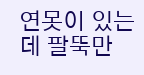연못이 있는데 팔뚝만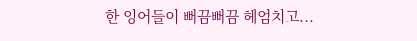한 잉어들이 뻐끔뻐끔 헤엄치고...